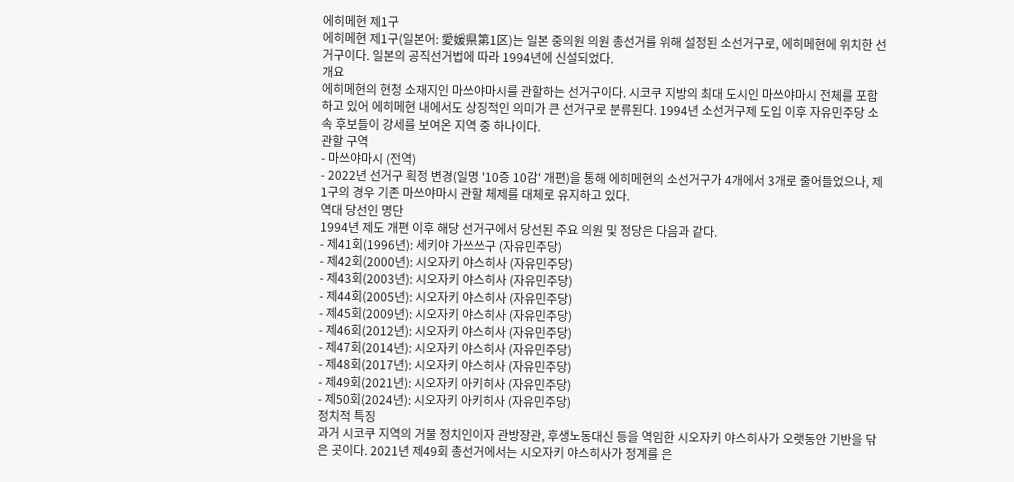에히메현 제1구
에히메현 제1구(일본어: 愛媛県第1区)는 일본 중의원 의원 총선거를 위해 설정된 소선거구로, 에히메현에 위치한 선거구이다. 일본의 공직선거법에 따라 1994년에 신설되었다.
개요
에히메현의 현청 소재지인 마쓰야마시를 관할하는 선거구이다. 시코쿠 지방의 최대 도시인 마쓰야마시 전체를 포함하고 있어 에히메현 내에서도 상징적인 의미가 큰 선거구로 분류된다. 1994년 소선거구제 도입 이후 자유민주당 소속 후보들이 강세를 보여온 지역 중 하나이다.
관할 구역
- 마쓰야마시 (전역)
- 2022년 선거구 획정 변경(일명 '10증 10감' 개편)을 통해 에히메현의 소선거구가 4개에서 3개로 줄어들었으나, 제1구의 경우 기존 마쓰야마시 관할 체제를 대체로 유지하고 있다.
역대 당선인 명단
1994년 제도 개편 이후 해당 선거구에서 당선된 주요 의원 및 정당은 다음과 같다.
- 제41회(1996년): 세키야 가쓰쓰구 (자유민주당)
- 제42회(2000년): 시오자키 야스히사 (자유민주당)
- 제43회(2003년): 시오자키 야스히사 (자유민주당)
- 제44회(2005년): 시오자키 야스히사 (자유민주당)
- 제45회(2009년): 시오자키 야스히사 (자유민주당)
- 제46회(2012년): 시오자키 야스히사 (자유민주당)
- 제47회(2014년): 시오자키 야스히사 (자유민주당)
- 제48회(2017년): 시오자키 야스히사 (자유민주당)
- 제49회(2021년): 시오자키 아키히사 (자유민주당)
- 제50회(2024년): 시오자키 아키히사 (자유민주당)
정치적 특징
과거 시코쿠 지역의 거물 정치인이자 관방장관, 후생노동대신 등을 역임한 시오자키 야스히사가 오랫동안 기반을 닦은 곳이다. 2021년 제49회 총선거에서는 시오자키 야스히사가 정계를 은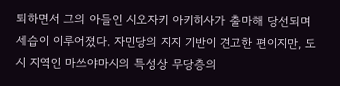퇴하면서 그의 아들인 시오자키 아키히사가 출마해 당선되며 세습이 이루어졌다. 자민당의 지지 기반이 견고한 편이지만, 도시 지역인 마쓰야마시의 특성상 무당층의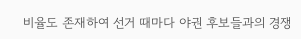비율도 존재하여 선거 때마다 야권 후보들과의 경쟁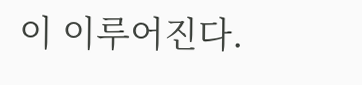이 이루어진다.